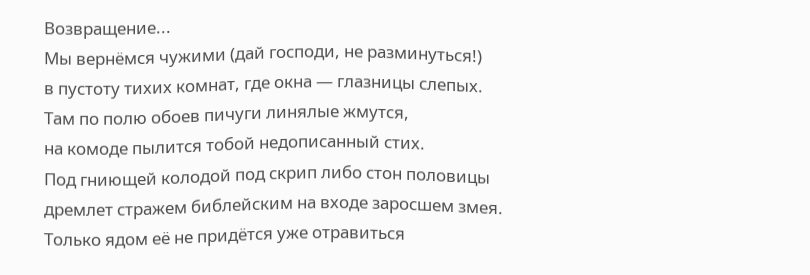Возвращение...
Мы вернёмся чужими (дай господи, не разминуться!)
в пустоту тихих комнат, где окна — глазницы слепых.
Там по полю обоев пичуги линялые жмутся,
на комоде пылится тобой недописанный стих.
Под гниющей колодой под скрип либо стон половицы
дремлет стражем библейским на входе заросшем змея.
Только ядом её не придётся уже отравиться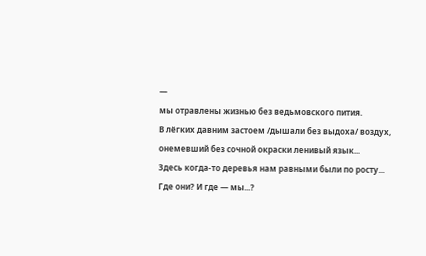—
мы отравлены жизнью без ведьмовского пития.
В лёгких давним застоем /дышали без выдоха/ воздух,
онемевший без сочной окраски ленивый язык...
Здесь когда-то деревья нам равными были по росту...
Где они? И где — мы...?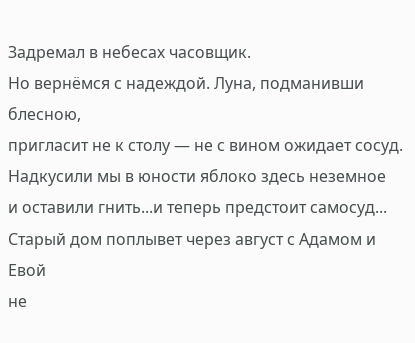Задремал в небесах часовщик.
Но вернёмся с надеждой. Луна, подманивши блесною,
пригласит не к столу — не с вином ожидает сосуд.
Надкусили мы в юности яблоко здесь неземное
и оставили гнить...и теперь предстоит самосуд...
Старый дом поплывет через август с Адамом и Евой
не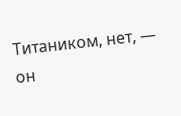Титаником, нет, — он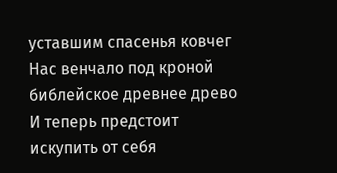уставшим спасенья ковчег
Нас венчало под кроной библейское древнее древо
И теперь предстоит искупить от себя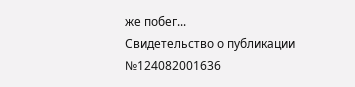же побег...
Свидетельство о публикации №124082001636